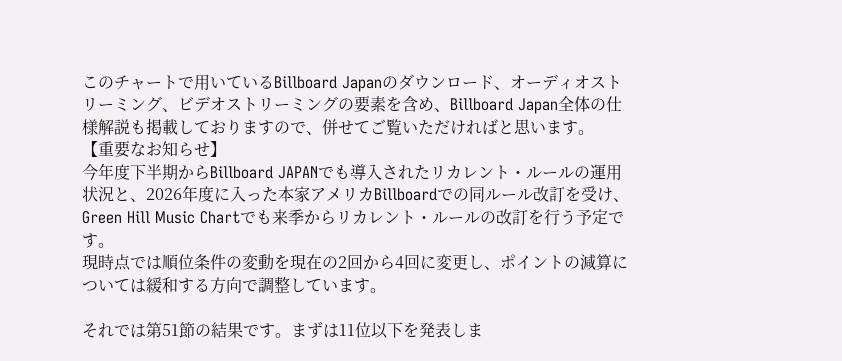このチャートで用いているBillboard Japanのダウンロード、オーディオストリーミング、ビデオストリーミングの要素を含め、Billboard Japan全体の仕様解説も掲載しておりますので、併せてご覧いただければと思います。
【重要なお知らせ】
今年度下半期からBillboard JAPANでも導入されたリカレント・ルールの運用状況と、2026年度に入った本家アメリカBillboardでの同ルール改訂を受け、Green Hill Music Chartでも来季からリカレント・ルールの改訂を行う予定です。
現時点では順位条件の変動を現在の2回から4回に変更し、ポイントの減算については緩和する方向で調整しています。

それでは第51節の結果です。まずは11位以下を発表しま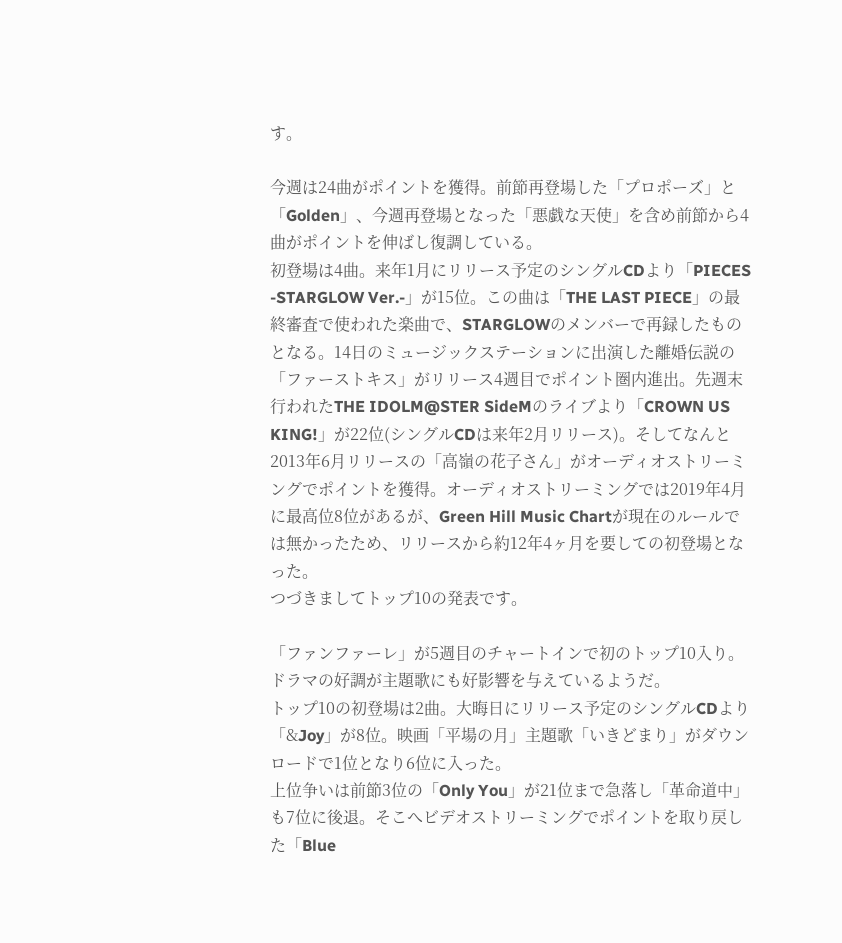す。

今週は24曲がポイントを獲得。前節再登場した「プロポーズ」と「Golden」、今週再登場となった「悪戯な天使」を含め前節から4曲がポイントを伸ばし復調している。
初登場は4曲。来年1月にリリース予定のシングルCDより「PIECES -STARGLOW Ver.-」が15位。この曲は「THE LAST PIECE」の最終審査で使われた楽曲で、STARGLOWのメンバーで再録したものとなる。14日のミュージックステーションに出演した離婚伝説の「ファーストキス」がリリース4週目でポイント圏内進出。先週末行われたTHE IDOLM@STER SideMのライブより「CROWN US KING!」が22位(シングルCDは来年2月リリース)。そしてなんと2013年6月リリースの「高嶺の花子さん」がオーディオストリーミングでポイントを獲得。オーディオストリーミングでは2019年4月に最高位8位があるが、Green Hill Music Chartが現在のルールでは無かったため、リリースから約12年4ヶ月を要しての初登場となった。
つづきましてトップ10の発表です。

「ファンファーレ」が5週目のチャートインで初のトップ10入り。ドラマの好調が主題歌にも好影響を与えているようだ。
トップ10の初登場は2曲。大晦日にリリース予定のシングルCDより「&Joy」が8位。映画「平場の月」主題歌「いきどまり」がダウンロードで1位となり6位に入った。
上位争いは前節3位の「Only You」が21位まで急落し「革命道中」も7位に後退。そこへビデオストリーミングでポイントを取り戻した「Blue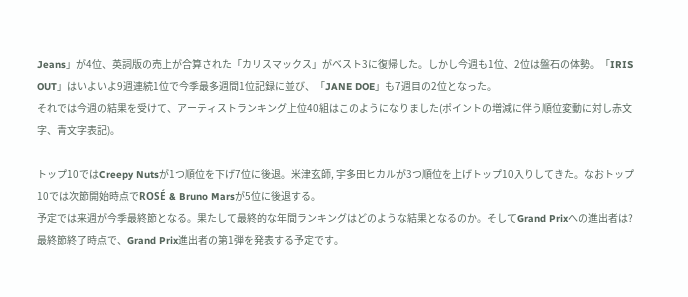Jeans」が4位、英詞版の売上が合算された「カリスマックス」がベスト3に復帰した。しかし今週も1位、2位は盤石の体勢。「IRIS OUT」はいよいよ9週連続1位で今季最多週間1位記録に並び、「JANE DOE」も7週目の2位となった。
それでは今週の結果を受けて、アーティストランキング上位40組はこのようになりました(ポイントの増減に伴う順位変動に対し赤文字、青文字表記)。

トップ10ではCreepy Nutsが1つ順位を下げ7位に後退。米津玄師, 宇多田ヒカルが3つ順位を上げトップ10入りしてきた。なおトップ10では次節開始時点でROSÉ & Bruno Marsが5位に後退する。
予定では来週が今季最終節となる。果たして最終的な年間ランキングはどのような結果となるのか。そしてGrand Prixへの進出者は? 最終節終了時点で、Grand Prix進出者の第1弾を発表する予定です。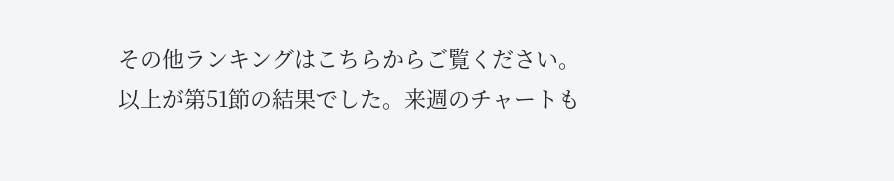その他ランキングはこちらからご覧ください。
以上が第51節の結果でした。来週のチャートも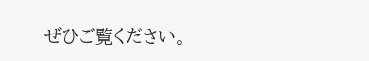ぜひご覧ください。